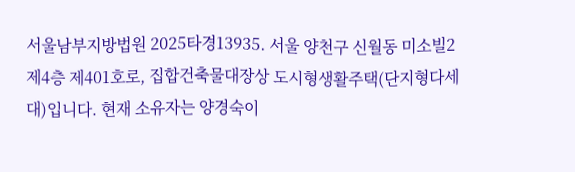서울남부지방법원 2025타경13935. 서울 양천구 신월동 미소빌2 제4층 제401호로, 집합건축물대장상 도시형생활주택(단지형다세대)입니다. 현재 소유자는 양경숙이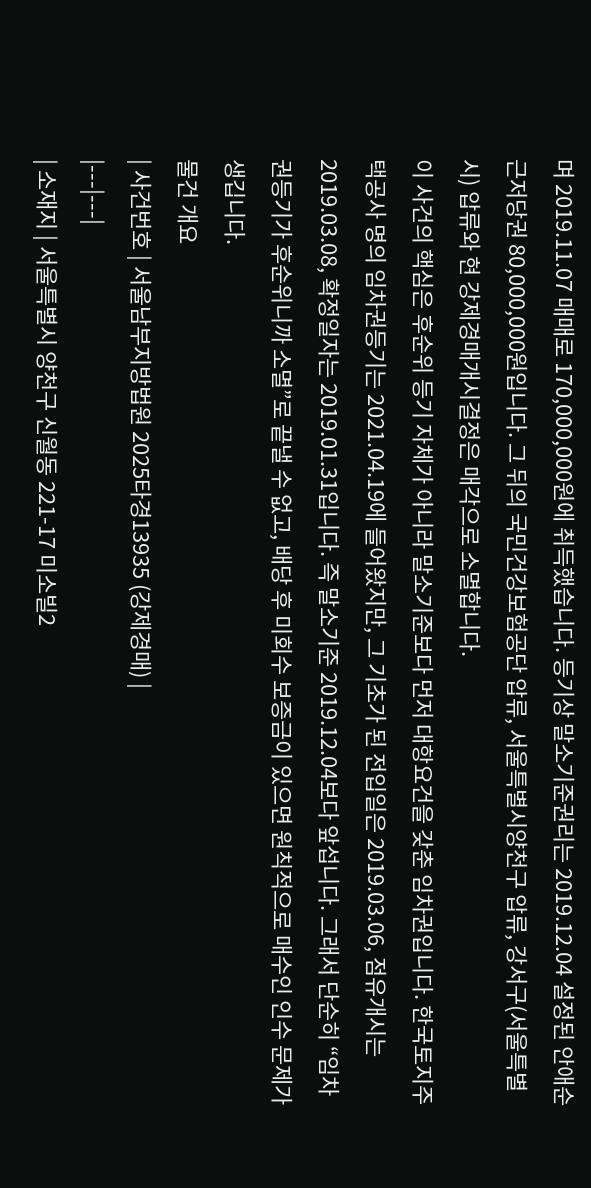며 2019.11.07 매매로 170,000,000원에 취득했습니다. 등기상 말소기준권리는 2019.12.04 설정된 안애순 근저당권 80,000,000원입니다. 그 뒤의 국민건강보험공단 압류, 서울특별시양천구 압류, 강서구(서울특별시) 압류와 현 강제경매개시결정은 매각으로 소멸합니다.
이 사건의 핵심은 후순위 등기 자체가 아니라 말소기준보다 먼저 대항요건을 갖춘 임차권입니다. 한국토지주택공사 명의 임차권등기는 2021.04.19에 들어왔지만, 그 기초가 된 전입일은 2019.03.06, 점유개시는 2019.03.08, 확정일자는 2019.01.31입니다. 즉 말소기준 2019.12.04보다 앞섭니다. 그래서 단순히 “임차권등기가 후순위니까 소멸”로 끝낼 수 없고, 배당 후 미회수 보증금이 있으면 원칙적으로 매수인 인수 문제가 생깁니다.
물건 개요
| 사건번호 | 서울남부지방법원 2025타경13935 (강제경매) |
|---|---|
| 소재지 | 서울특별시 양천구 신월동 221-17 미소빌2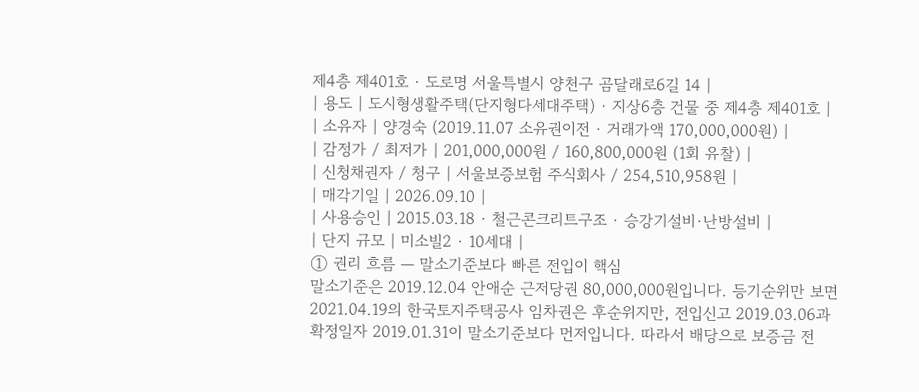제4층 제401호 · 도로명 서울특별시 양천구 곰달래로6길 14 |
| 용도 | 도시형생활주택(단지형다세대주택) · 지상6층 건물 중 제4층 제401호 |
| 소유자 | 양경숙 (2019.11.07 소유권이전 · 거래가액 170,000,000원) |
| 감정가 / 최저가 | 201,000,000원 / 160,800,000원 (1회 유찰) |
| 신청채권자 / 청구 | 서울보증보험 주식회사 / 254,510,958원 |
| 매각기일 | 2026.09.10 |
| 사용승인 | 2015.03.18 · 철근콘크리트구조 · 승강기설비·난방설비 |
| 단지 규모 | 미소빌2 · 10세대 |
① 권리 흐름 — 말소기준보다 빠른 전입이 핵심
말소기준은 2019.12.04 안애순 근저당권 80,000,000원입니다. 등기순위만 보면 2021.04.19의 한국토지주택공사 임차권은 후순위지만, 전입신고 2019.03.06과 확정일자 2019.01.31이 말소기준보다 먼저입니다. 따라서 배당으로 보증금 전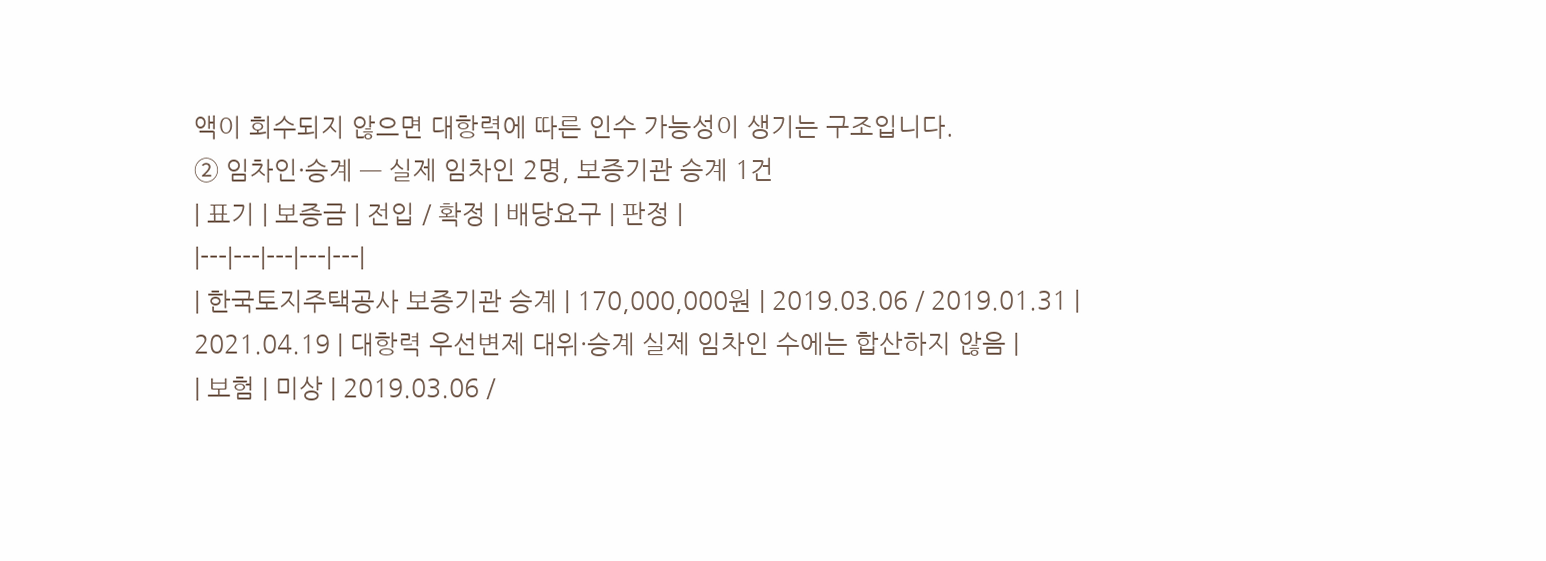액이 회수되지 않으면 대항력에 따른 인수 가능성이 생기는 구조입니다.
② 임차인·승계 — 실제 임차인 2명, 보증기관 승계 1건
| 표기 | 보증금 | 전입 / 확정 | 배당요구 | 판정 |
|---|---|---|---|---|
| 한국토지주택공사 보증기관 승계 | 170,000,000원 | 2019.03.06 / 2019.01.31 | 2021.04.19 | 대항력 우선변제 대위·승계 실제 임차인 수에는 합산하지 않음 |
| 보험 | 미상 | 2019.03.06 /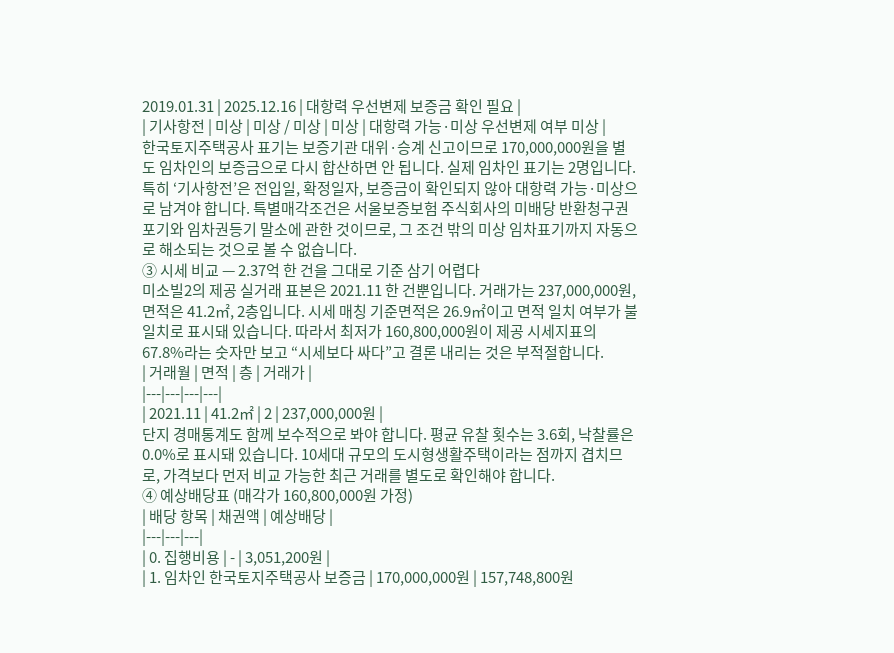2019.01.31 | 2025.12.16 | 대항력 우선변제 보증금 확인 필요 |
| 기사항전 | 미상 | 미상 / 미상 | 미상 | 대항력 가능·미상 우선변제 여부 미상 |
한국토지주택공사 표기는 보증기관 대위·승계 신고이므로 170,000,000원을 별도 임차인의 보증금으로 다시 합산하면 안 됩니다. 실제 임차인 표기는 2명입니다. 특히 ‘기사항전’은 전입일, 확정일자, 보증금이 확인되지 않아 대항력 가능·미상으로 남겨야 합니다. 특별매각조건은 서울보증보험 주식회사의 미배당 반환청구권 포기와 임차권등기 말소에 관한 것이므로, 그 조건 밖의 미상 임차표기까지 자동으로 해소되는 것으로 볼 수 없습니다.
③ 시세 비교 — 2.37억 한 건을 그대로 기준 삼기 어렵다
미소빌2의 제공 실거래 표본은 2021.11 한 건뿐입니다. 거래가는 237,000,000원, 면적은 41.2㎡, 2층입니다. 시세 매칭 기준면적은 26.9㎡이고 면적 일치 여부가 불일치로 표시돼 있습니다. 따라서 최저가 160,800,000원이 제공 시세지표의 67.8%라는 숫자만 보고 “시세보다 싸다”고 결론 내리는 것은 부적절합니다.
| 거래월 | 면적 | 층 | 거래가 |
|---|---|---|---|
| 2021.11 | 41.2㎡ | 2 | 237,000,000원 |
단지 경매통계도 함께 보수적으로 봐야 합니다. 평균 유찰 횟수는 3.6회, 낙찰률은 0.0%로 표시돼 있습니다. 10세대 규모의 도시형생활주택이라는 점까지 겹치므로, 가격보다 먼저 비교 가능한 최근 거래를 별도로 확인해야 합니다.
④ 예상배당표 (매각가 160,800,000원 가정)
| 배당 항목 | 채권액 | 예상배당 |
|---|---|---|
| 0. 집행비용 | - | 3,051,200원 |
| 1. 임차인 한국토지주택공사 보증금 | 170,000,000원 | 157,748,800원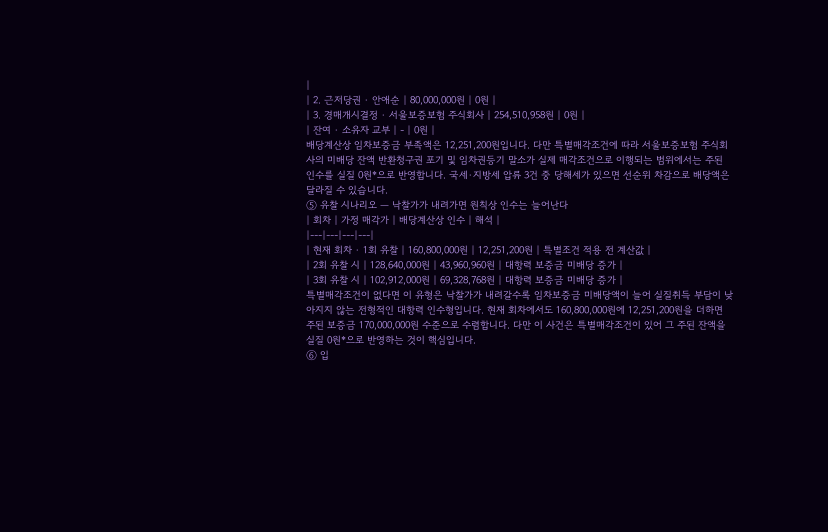|
| 2. 근저당권 · 안애순 | 80,000,000원 | 0원 |
| 3. 경매개시결정 · 서울보증보험 주식회사 | 254,510,958원 | 0원 |
| 잔여 · 소유자 교부 | - | 0원 |
배당계산상 임차보증금 부족액은 12,251,200원입니다. 다만 특별매각조건에 따라 서울보증보험 주식회사의 미배당 잔액 반환청구권 포기 및 임차권등기 말소가 실제 매각조건으로 이행되는 범위에서는 주된 인수를 실질 0원*으로 반영합니다. 국세·지방세 압류 3건 중 당해세가 있으면 선순위 차감으로 배당액은 달라질 수 있습니다.
⑤ 유찰 시나리오 — 낙찰가가 내려가면 원칙상 인수는 늘어난다
| 회차 | 가정 매각가 | 배당계산상 인수 | 해석 |
|---|---|---|---|
| 현재 회차 · 1회 유찰 | 160,800,000원 | 12,251,200원 | 특별조건 적용 전 계산값 |
| 2회 유찰 시 | 128,640,000원 | 43,960,960원 | 대항력 보증금 미배당 증가 |
| 3회 유찰 시 | 102,912,000원 | 69,328,768원 | 대항력 보증금 미배당 증가 |
특별매각조건이 없다면 이 유형은 낙찰가가 내려갈수록 임차보증금 미배당액이 늘어 실질취득 부담이 낮아지지 않는 전형적인 대항력 인수형입니다. 현재 회차에서도 160,800,000원에 12,251,200원을 더하면 주된 보증금 170,000,000원 수준으로 수렴합니다. 다만 이 사건은 특별매각조건이 있어 그 주된 잔액을 실질 0원*으로 반영하는 것이 핵심입니다.
⑥ 입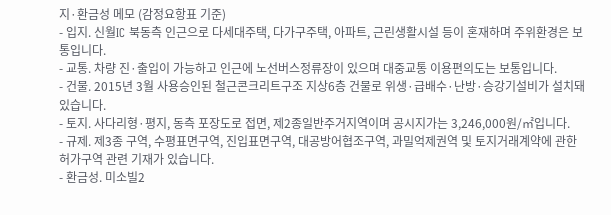지·환금성 메모 (감정요항표 기준)
- 입지. 신월IC 북동측 인근으로 다세대주택, 다가구주택, 아파트, 근린생활시설 등이 혼재하며 주위환경은 보통입니다.
- 교통. 차량 진·출입이 가능하고 인근에 노선버스정류장이 있으며 대중교통 이용편의도는 보통입니다.
- 건물. 2015년 3월 사용승인된 철근콘크리트구조 지상6층 건물로 위생·급배수·난방·승강기설비가 설치돼 있습니다.
- 토지. 사다리형·평지, 동측 포장도로 접면, 제2종일반주거지역이며 공시지가는 3,246,000원/㎡입니다.
- 규제. 제3종 구역, 수평표면구역, 진입표면구역, 대공방어협조구역, 과밀억제권역 및 토지거래계약에 관한 허가구역 관련 기재가 있습니다.
- 환금성. 미소빌2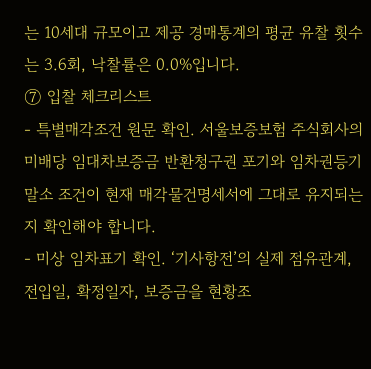는 10세대 규모이고 제공 경매통계의 평균 유찰 횟수는 3.6회, 낙찰률은 0.0%입니다.
⑦ 입찰 체크리스트
- 특별매각조건 원문 확인. 서울보증보험 주식회사의 미배당 임대차보증금 반환청구권 포기와 임차권등기 말소 조건이 현재 매각물건명세서에 그대로 유지되는지 확인해야 합니다.
- 미상 임차표기 확인. ‘기사항전’의 실제 점유관계, 전입일, 확정일자, 보증금을 현황조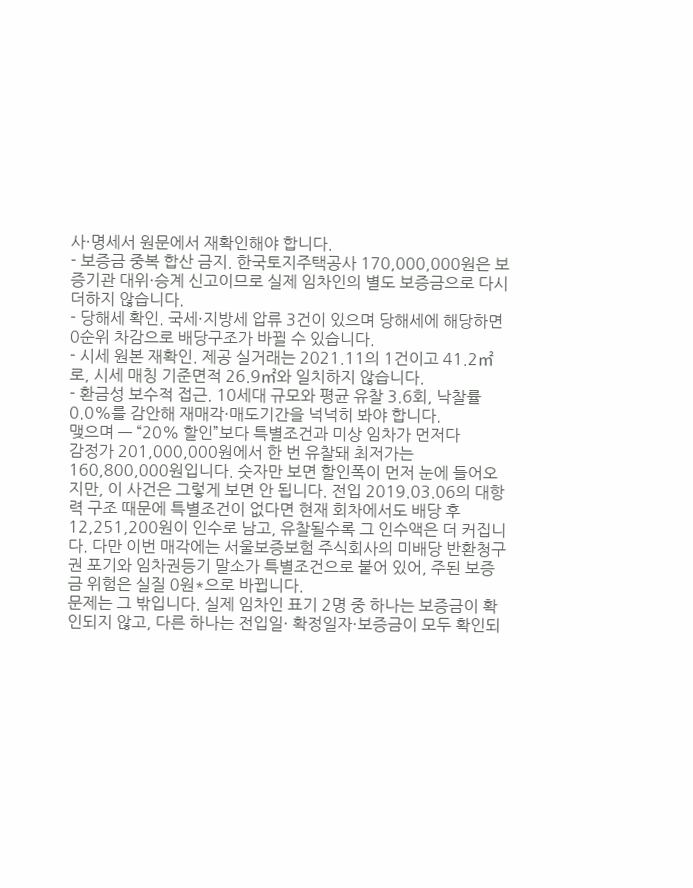사·명세서 원문에서 재확인해야 합니다.
- 보증금 중복 합산 금지. 한국토지주택공사 170,000,000원은 보증기관 대위·승계 신고이므로 실제 임차인의 별도 보증금으로 다시 더하지 않습니다.
- 당해세 확인. 국세·지방세 압류 3건이 있으며 당해세에 해당하면 0순위 차감으로 배당구조가 바뀔 수 있습니다.
- 시세 원본 재확인. 제공 실거래는 2021.11의 1건이고 41.2㎡로, 시세 매칭 기준면적 26.9㎡와 일치하지 않습니다.
- 환금성 보수적 접근. 10세대 규모와 평균 유찰 3.6회, 낙찰률 0.0%를 감안해 재매각·매도기간을 넉넉히 봐야 합니다.
맺으며 — “20% 할인”보다 특별조건과 미상 임차가 먼저다
감정가 201,000,000원에서 한 번 유찰돼 최저가는 160,800,000원입니다. 숫자만 보면 할인폭이 먼저 눈에 들어오지만, 이 사건은 그렇게 보면 안 됩니다. 전입 2019.03.06의 대항력 구조 때문에 특별조건이 없다면 현재 회차에서도 배당 후 12,251,200원이 인수로 남고, 유찰될수록 그 인수액은 더 커집니다. 다만 이번 매각에는 서울보증보험 주식회사의 미배당 반환청구권 포기와 임차권등기 말소가 특별조건으로 붙어 있어, 주된 보증금 위험은 실질 0원*으로 바뀝니다.
문제는 그 밖입니다. 실제 임차인 표기 2명 중 하나는 보증금이 확인되지 않고, 다른 하나는 전입일· 확정일자·보증금이 모두 확인되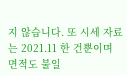지 않습니다. 또 시세 자료는 2021.11 한 건뿐이며 면적도 불일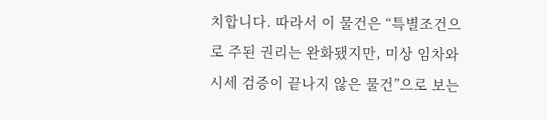치합니다. 따라서 이 물건은 “특별조건으로 주된 권리는 완화됐지만, 미상 임차와 시세 검증이 끝나지 않은 물건”으로 보는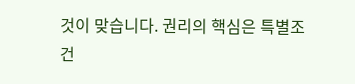것이 맞습니다. 권리의 핵심은 특별조건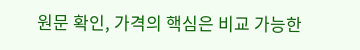원문 확인, 가격의 핵심은 비교 가능한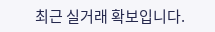최근 실거래 확보입니다.